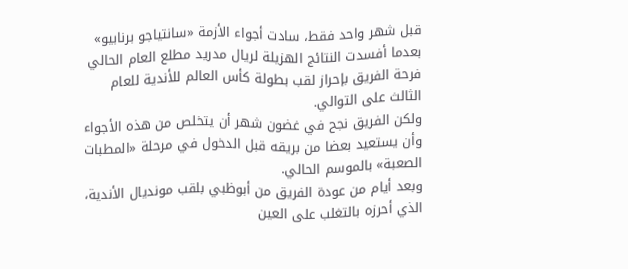قبل شهر واحد فقط، سادت أجواء الأزمة «سانتياجو برنابيو» بعدما أفسدت النتائج الهزيلة لريال مدريد مطلع العام الحالي فرحة الفريق بإحراز لقب بطولة كأس العالم للأندية للعام الثالث على التوالي.
ولكن الفريق نجح في غضون شهر أن يتخلص من هذه الأجواء وأن يستعيد بعضا من بريقه قبل الدخول في مرحلة «المطبات الصعبة» بالموسم الحالي.
وبعد أيام من عودة الفريق من أبوظبي بلقب مونديال الأندية، الذي أحرزه بالتغلب على العين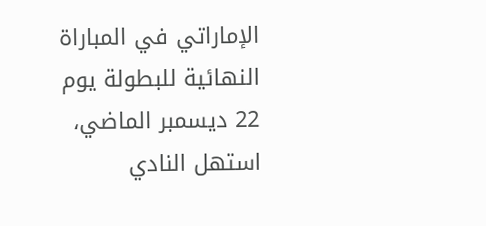الإماراتي في المباراة النهائية للبطولة يوم 22 ديسمبر الماضي، استهل النادي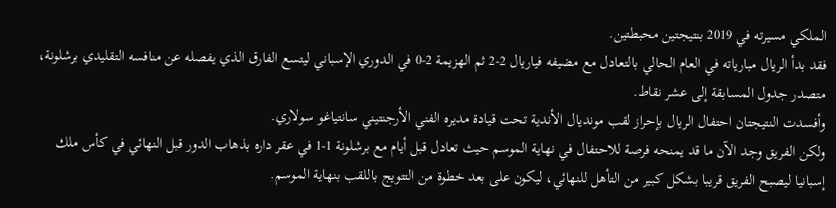الملكي مسيرته في 2019 بنتيجتين محبطتين.
فقد بدأ الريال مبارياته في العام الحالي بالتعادل مع مضيفه فياريال 2-2 ثم الهزيمة 2-0 في الدوري الإسباني ليتسع الفارق الذي يفصله عن منافسه التقليدي برشلونة، متصدر جدول المسابقة إلى عشر نقاط.
وأفسدت النتيجتان احتفال الريال بإحراز لقب مونديال الأندية تحت قيادة مديره الفني الأرجنتيني سانتياغو سولاري.
ولكن الفريق وجد الآن ما قد يمنحه فرصة للاحتفال في نهاية الموسم حيث تعادل قبل أيام مع برشلونة 1-1 في عقر داره بذهاب الدور قبل النهائي في كأس ملك إسبانيا ليصبح الفريق قريبا بشكل كبير من التأهل للنهائي، ليكون على بعد خطوة من التتويج باللقب بنهاية الموسم.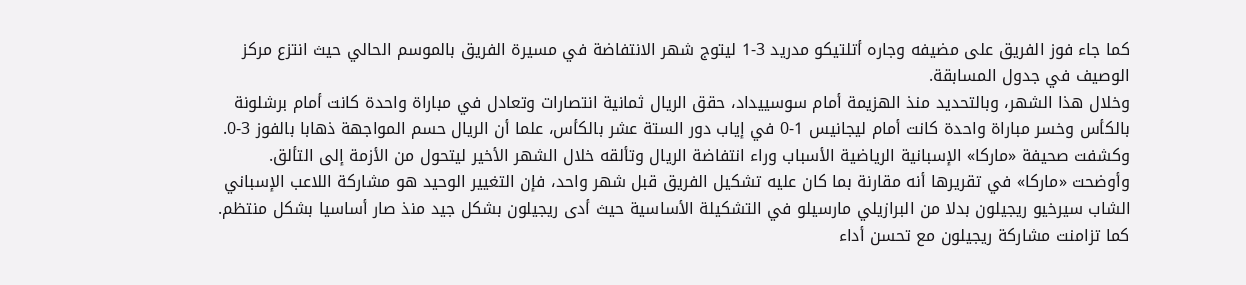كما جاء فوز الفريق على مضيفه وجاره أتلتيكو مدريد 3-1 ليتوج شهر الانتفاضة في مسيرة الفريق بالموسم الحالي حيث انتزع مركز الوصيف في جدول المسابقة.
وخلال هذا الشهر، وبالتحديد منذ الهزيمة أمام سوسييداد، حقق الريال ثمانية انتصارات وتعادل في مباراة واحدة كانت أمام برشلونة بالكأس وخسر مباراة واحدة كانت أمام ليجانيس 1-0 في إياب دور الستة عشر بالكأس، علما أن الريال حسم المواجهة ذهابا بالفوز 3-0.
وكشفت صحيفة «ماركا» الإسبانية الرياضية الأسباب وراء انتفاضة الريال وتألقه خلال الشهر الأخير ليتحول من الأزمة إلى التألق.
وأوضحت «ماركا» في تقريرها أنه مقارنة بما كان عليه تشكيل الفريق قبل شهر واحد، فإن التغيير الوحيد هو مشاركة اللاعب الإسباني الشاب سيرخيو ريجيلون بدلا من البرازيلي مارسيلو في التشكيلة الأساسية حيث أدى ريجيلون بشكل جيد منذ صار أساسيا بشكل منتظم.
كما تزامنت مشاركة ريجيلون مع تحسن أداء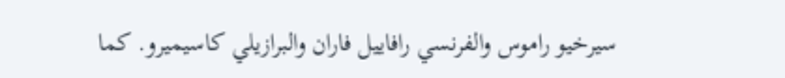سيرخيو راموس والفرنسي رافاييل فاران والبرازيلي كاسيميرو. كما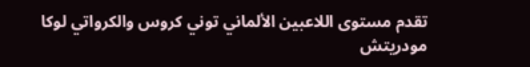تقدم مستوى اللاعبين الألماني توني كروس والكرواتي لوكا مودريتش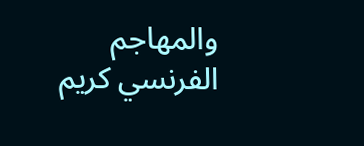والمهاجم الفرنسي كريم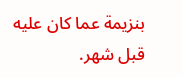بنزيمة عما كان عليه قبل شهر.